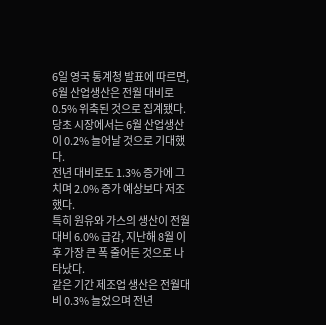6일 영국 통계청 발표에 따르면, 6월 산업생산은 전월 대비로 0.5% 위축된 것으로 집계됐다.
당초 시장에서는 6월 산업생산이 0.2% 늘어날 것으로 기대했다.
전년 대비로도 1.3% 증가에 그치며 2.0% 증가 예상보다 저조했다.
특히 원유와 가스의 생산이 전월대비 6.0% 급감, 지난해 8월 이후 가장 큰 폭 줄어든 것으로 나타났다.
같은 기간 제조업 생산은 전월대비 0.3% 늘었으며 전년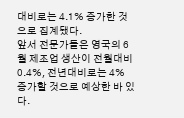대비로는 4.1% 증가한 것으로 집계됐다.
앞서 전문가들은 영국의 6월 제조업 생산이 전월대비 0.4%, 전년대비로는 4% 증가할 것으로 예상한 바 있다.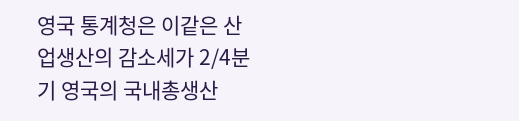영국 통계청은 이같은 산업생산의 감소세가 2/4분기 영국의 국내총생산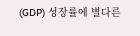(GDP) 성장률에 별다른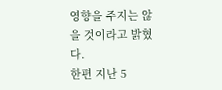영향을 주지는 않을 것이라고 밝혔다.
한편 지난 5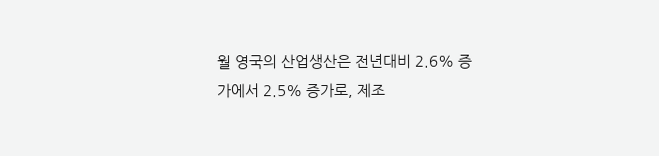월 영국의 산업생산은 전년대비 2.6% 증가에서 2.5% 증가로, 제조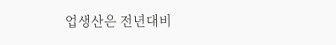업생산은 전년대비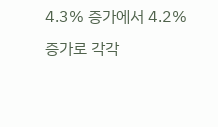4.3% 증가에서 4.2% 증가로 각각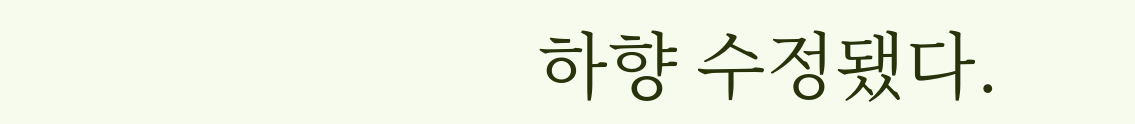하향 수정됐다.